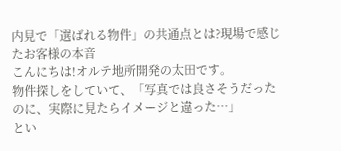内見で「選ばれる物件」の共通点とは?現場で感じたお客様の本音
こんにちは!オルテ地所開発の太田です。
物件探しをしていて、「写真では良さそうだったのに、実際に見たらイメージと違った…」
とい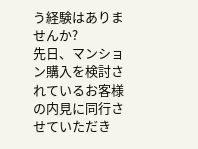う経験はありませんか?
先日、マンション購入を検討されているお客様の内見に同行させていただき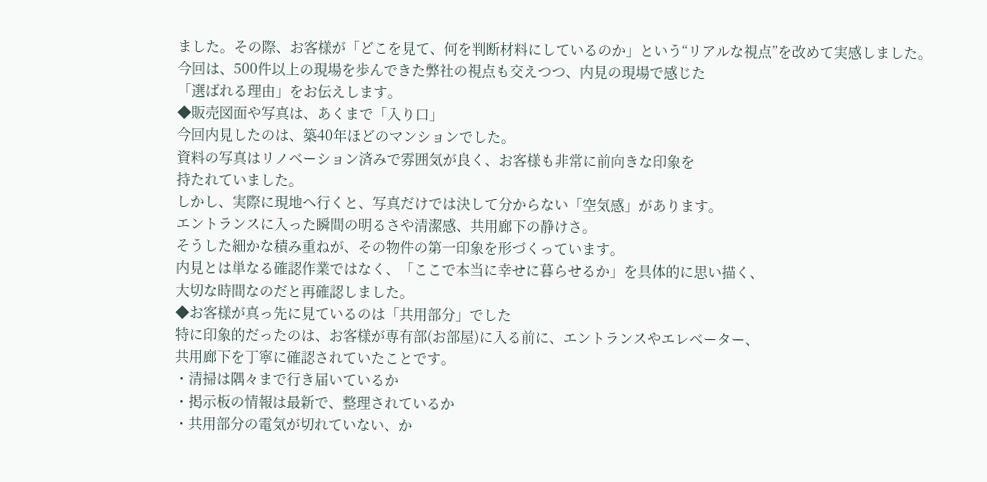ました。その際、お客様が「どこを見て、何を判断材料にしているのか」という“リアルな視点”を改めて実感しました。
今回は、500件以上の現場を歩んできた弊社の視点も交えつつ、内見の現場で感じた
「選ばれる理由」をお伝えします。
◆販売図面や写真は、あくまで「入り口」
今回内見したのは、築40年ほどのマンションでした。
資料の写真はリノベーション済みで雰囲気が良く、お客様も非常に前向きな印象を
持たれていました。
しかし、実際に現地へ行くと、写真だけでは決して分からない「空気感」があります。
エントランスに入った瞬間の明るさや清潔感、共用廊下の静けさ。
そうした細かな積み重ねが、その物件の第一印象を形づくっています。
内見とは単なる確認作業ではなく、「ここで本当に幸せに暮らせるか」を具体的に思い描く、
大切な時間なのだと再確認しました。
◆お客様が真っ先に見ているのは「共用部分」でした
特に印象的だったのは、お客様が専有部(お部屋)に入る前に、エントランスやエレベーター、
共用廊下を丁寧に確認されていたことです。
・清掃は隅々まで行き届いているか
・掲示板の情報は最新で、整理されているか
・共用部分の電気が切れていない、か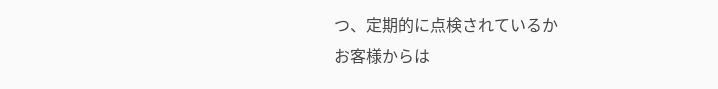つ、定期的に点検されているか
お客様からは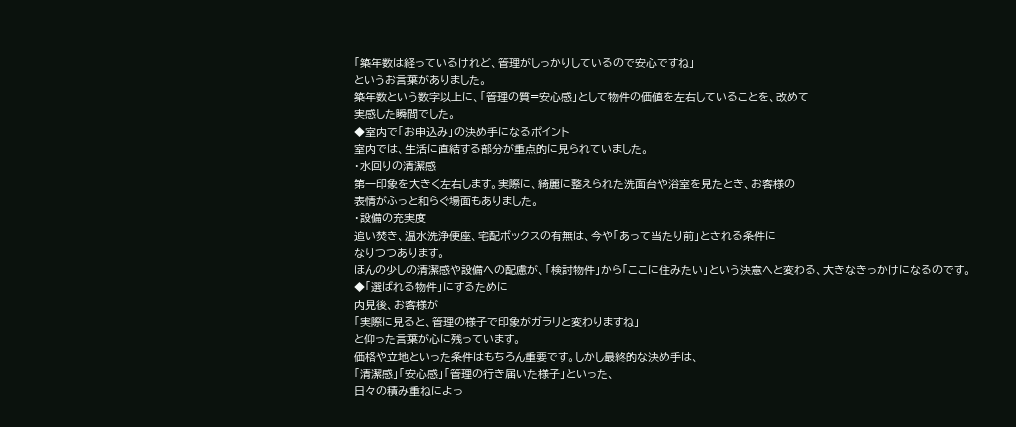「築年数は経っているけれど、管理がしっかりしているので安心ですね」
というお言葉がありました。
築年数という数字以上に、「管理の質=安心感」として物件の価値を左右していることを、改めて
実感した瞬間でした。
◆室内で「お申込み」の決め手になるポイント
室内では、生活に直結する部分が重点的に見られていました。
・水回りの清潔感
第一印象を大きく左右します。実際に、綺麗に整えられた洗面台や浴室を見たとき、お客様の
表情がふっと和らぐ場面もありました。
・設備の充実度
追い焚き、温水洗浄便座、宅配ボックスの有無は、今や「あって当たり前」とされる条件に
なりつつあります。
ほんの少しの清潔感や設備への配慮が、「検討物件」から「ここに住みたい」という決意へと変わる、大きなきっかけになるのです。
◆「選ばれる物件」にするために
内見後、お客様が
「実際に見ると、管理の様子で印象がガラリと変わりますね」
と仰った言葉が心に残っています。
価格や立地といった条件はもちろん重要です。しかし最終的な決め手は、
「清潔感」「安心感」「管理の行き届いた様子」といった、
日々の積み重ねによっ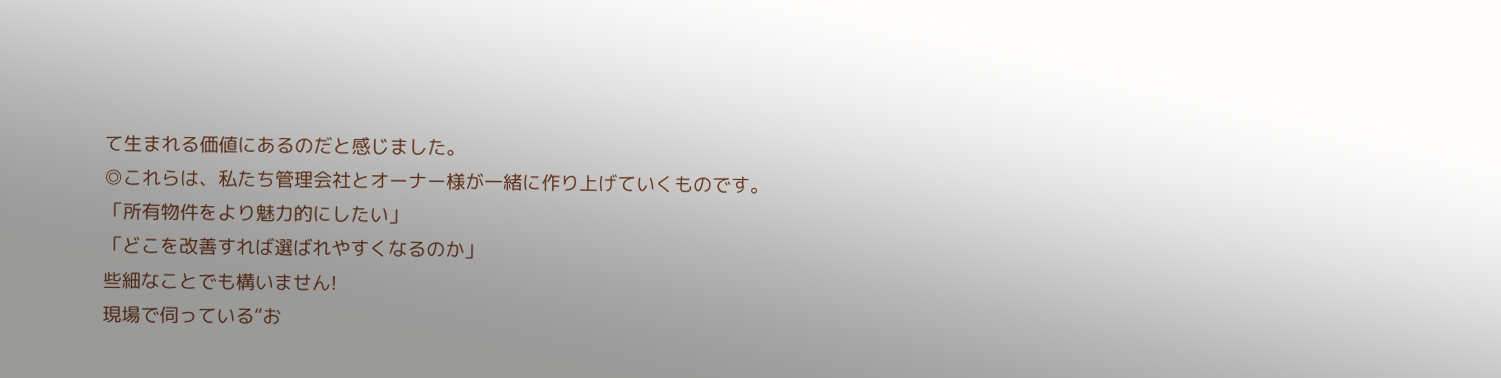て生まれる価値にあるのだと感じました。
◎これらは、私たち管理会社とオーナー様が一緒に作り上げていくものです。
「所有物件をより魅力的にしたい」
「どこを改善すれば選ばれやすくなるのか」
些細なことでも構いません!
現場で伺っている“お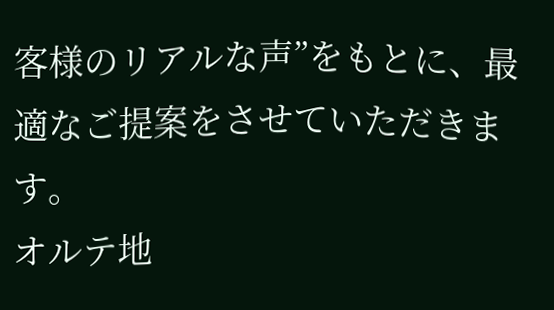客様のリアルな声”をもとに、最適なご提案をさせていただきます。
オルテ地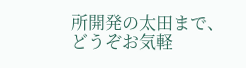所開発の太田まで、どうぞお気軽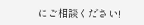にご相談ください!